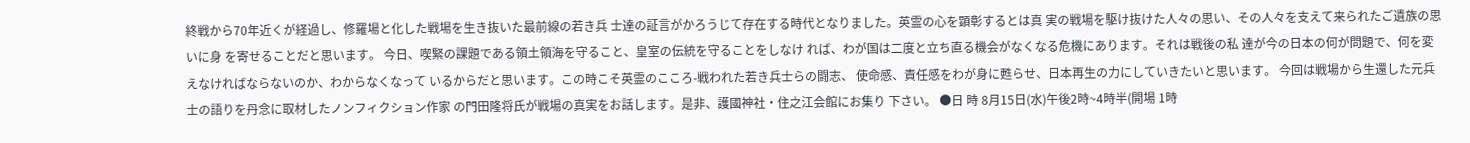終戦から70年近くが経過し、修羅場と化した戦場を生き抜いた最前線の若き兵 士達の証言がかろうじて存在する時代となりました。英霊の心を顕彰するとは真 実の戦場を駆け抜けた人々の思い、その人々を支えて来られたご遺族の思いに身 を寄せることだと思います。 今日、喫緊の課題である領土領海を守ること、皇室の伝統を守ることをしなけ れば、わが国は二度と立ち直る機会がなくなる危機にあります。それは戦後の私 達が今の日本の何が問題で、何を変えなければならないのか、わからなくなって いるからだと思います。この時こそ英霊のこころ-戦われた若き兵士らの闘志、 使命感、責任感をわが身に甦らせ、日本再生の力にしていきたいと思います。 今回は戦場から生還した元兵士の語りを丹念に取材したノンフィクション作家 の門田隆将氏が戦場の真実をお話します。是非、護國神社・住之江会館にお集り 下さい。 ●日 時 8月15日(水)午後2時~4時半(開場 1時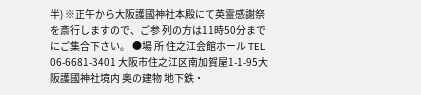半) ※正午から大阪護國神社本殿にて英霊感謝祭を斎行しますので、ご参 列の方は11時50分までにご集合下さい。 ●場 所 住之江会館ホール TEL 06-6681-3401 大阪市住之江区南加賀屋1-1-95大阪護國神社境内 奥の建物 地下鉄・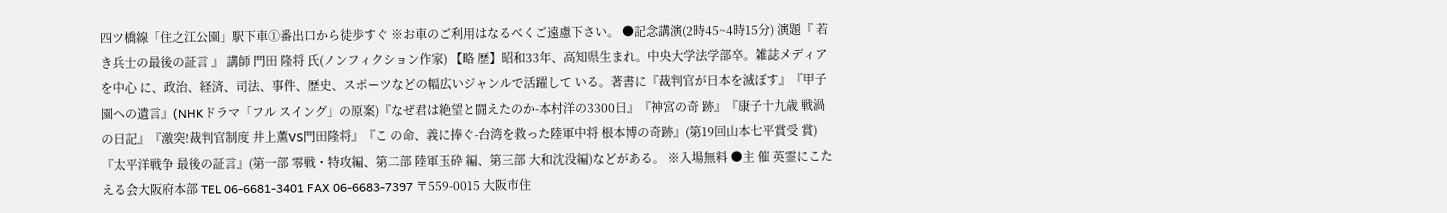四ツ橋線「住之江公園」駅下車①番出口から徒歩すぐ ※お車のご利用はなるべくご遠慮下さい。 ●記念講演(2時45~4時15分) 演題『 若き兵士の最後の証言 』 講師 門田 隆将 氏(ノンフィクション作家) 【略 歴】昭和33年、高知県生まれ。中央大学法学部卒。雑誌メディアを中心 に、政治、経済、司法、事件、歴史、スポーツなどの幅広いジャンルで活躍して いる。著書に『裁判官が日本を滅ぼす』『甲子園への遺言』(NHKドラマ「フル スイング」の原案)『なぜ君は絶望と闘えたのか-本村洋の3300日』『神宮の奇 跡』『康子十九歳 戦渦の日記』『激突!裁判官制度 井上薫VS門田隆将』『こ の命、義に捧ぐ-台湾を救った陸軍中将 根本博の奇跡』(第19回山本七平賞受 賞)『太平洋戦争 最後の証言』(第一部 零戦・特攻編、第二部 陸軍玉砕 編、第三部 大和沈没編)などがある。 ※入場無料 ●主 催 英霊にこたえる会大阪府本部 TEL 06-6681-3401 FAX 06-6683-7397 〒559-0015 大阪市住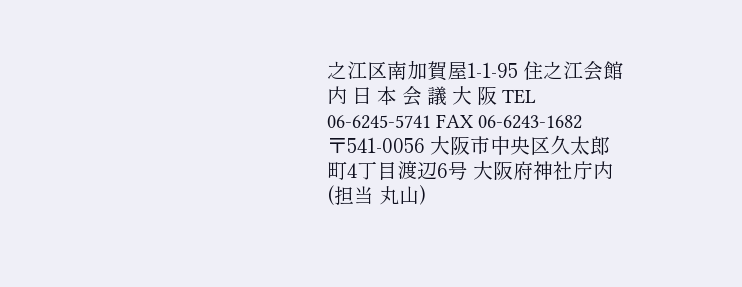之江区南加賀屋1-1-95 住之江会館内 日 本 会 議 大 阪 TEL 06-6245-5741 FAX 06-6243-1682 〒541-0056 大阪市中央区久太郎町4丁目渡辺6号 大阪府神社庁内 (担当 丸山)